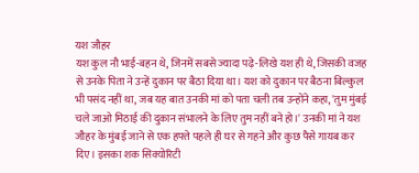यश जौहर
यश कुल नौ भाई-बहन थे, जिनमें सबसे ज्यादा पढ़े-लिखे यश ही थे, जिसकी वजह से उनके पिता ने उन्हें दुकान पर बैठा दिया था। यश को दुकान पर बैठना बिल्कुल भी पसंद नहीं था, जब यह बात उनकी मां को पता चली तब उन्होंने कहा, 'तुम मुंबई चले जाओ मिठाई की दुकान संभालने के लिए तुम नहीं बने हो।' उनकी मां ने यश जौहर के मुंबई जाने से एक हफ्ते पहले ही घर से गहने और कुछ पैसे गायब कर दिए। इसका शक सिक्योरिटी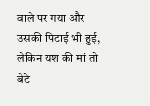वाले पर गया और उसकी पिटाई भी हुई, लेकिन यश की मां तो बेटे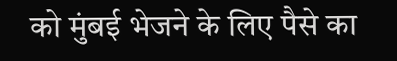को मुंबई भेजने के लिए पैसे का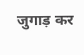जुगाड़ कर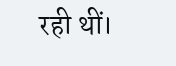रही थीं।